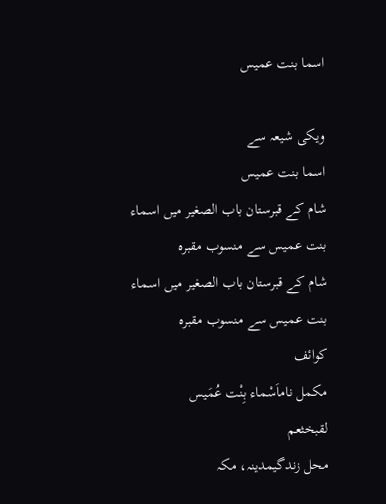اسما بنت عمیس

ویکی شیعہ سے
اسما بنت عمیس
شام کے قبرستان باب الصغیر میں اسماء بنت عمیس سے منسوب مقبرہ
شام کے قبرستان باب الصغیر میں اسماء بنت عمیس سے منسوب مقبرہ
کوائف
مکمل ناماَسْماء بِنْت عُمَیس
لقبخثعم
محل زندگیمدینہ، مکہ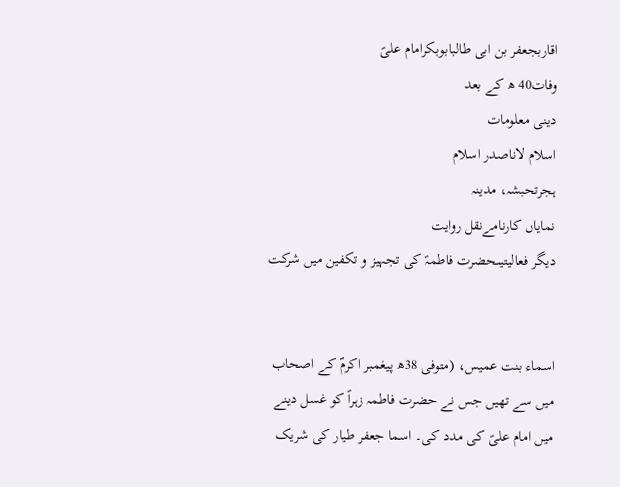اقاربجعفر بن ابی طالبابوبکرامام علیؑ
وفات40 ھ کے بعد
دینی معلومات
اسلام لاناصدر اسلام
ہجرتحبشہ، مدینہ
نمایاں کارنامےنقل روایت
دیگر فعالیتیںحضرت فاطمہؑ کی تجہیز و تکفین میں شرکت


اسماء بنت عمیس، (متوفی 38ھ پیغمبر اکرمؐ کے اصحاب میں سے تھیں جس نے حضرت فاطمہ زہراؑ کو غسل دینے میں امام علیؑ کی مدد کی۔ اسما جعفر طیار کی شریک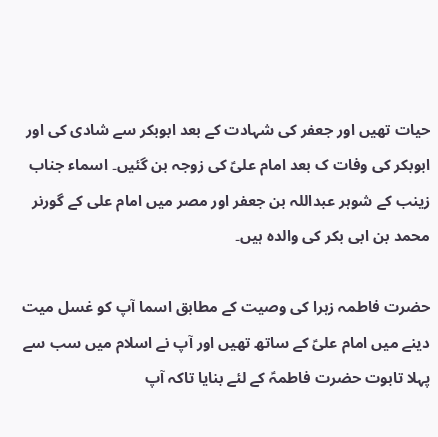حیات تھیں اور جعفر کی شہادت کے بعد ابوبکر سے شادی کی اور ابوبکر کی وفات ک بعد امام علیؑ کی زوجہ بن گئیں۔ اسماء جناب زینب کے شوہر عبداللہ بن جعفر اور مصر میں امام علی کے گورنر محمد بن ابی بکر کی والدہ ہیں۔

حضرت فاطمہ زہرا کی وصیت کے مطابق اسما آپ کو غسل میت دینے میں امام علیؑ کے ساتھ تھیں اور آپ نے اسلام میں سب سے پہلا تابوت حضرت فاطمہؑ کے لئے بنایا تاکہ آپ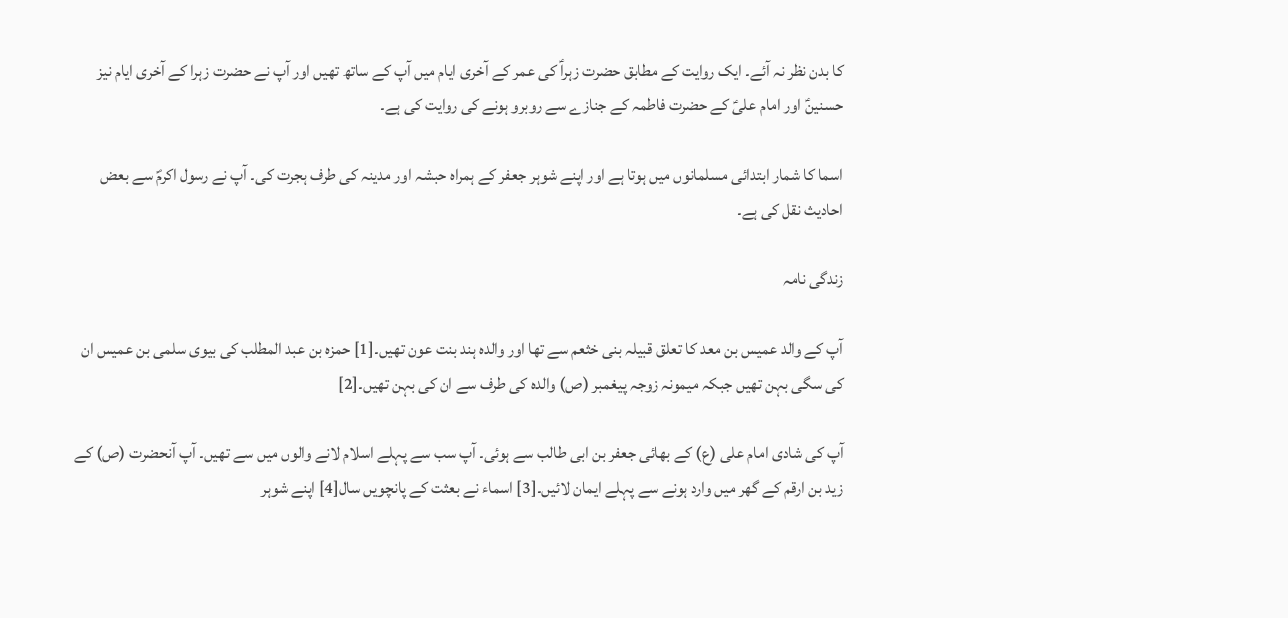کا بدن نظر نہ آئے۔ ایک روایت کے مطابق حضرت زہراؑ کی عمر کے آخری ایام میں آپ کے ساتھ تھیں اور آپ نے حضرت زہرا کے آخری ایام نیز حسنینؑ اور امام علیؑ کے حضرت فاطمہ کے جنازے سے روبرو ہونے کی روایت کی ہے۔

اسما کا شمار ابتدائی مسلمانوں میں ہوتا ہے اور اپنے شوہر جعفر کے ہمراہ حبشہ اور مدینہ کی طرف ہجرت کی۔ آپ نے رسول اکرمؐ سے بعض احادیث نقل کی ہے۔

زندگی نامہ

آپ کے والد عمیس بن معد کا تعلق قبیلہ بنی خثعم سے تھا اور والدہ ہند بنت عون تھیں۔[1] حمزہ بن عبد المطلب کی بیوی سلمی بن عمیس ان کی سگی بہن تھیں جبکہ میمونہ زوجہ پیغمبر (ص) والدہ کی طرف سے ان کی بہن تھیں۔[2]

آپ کی شادی امام علی (ع) کے بھائی جعفر بن ابی طالب سے ہوئی۔ آپ سب سے پہلے اسلام لانے والوں میں سے تھیں۔ آپ آنحضرت (ص) کے زید بن ارقم کے گھر میں وارد ہونے سے پہلے ایمان لائیں۔[3] اسماء نے بعثت کے پانچویں سال[4] اپنے شوہر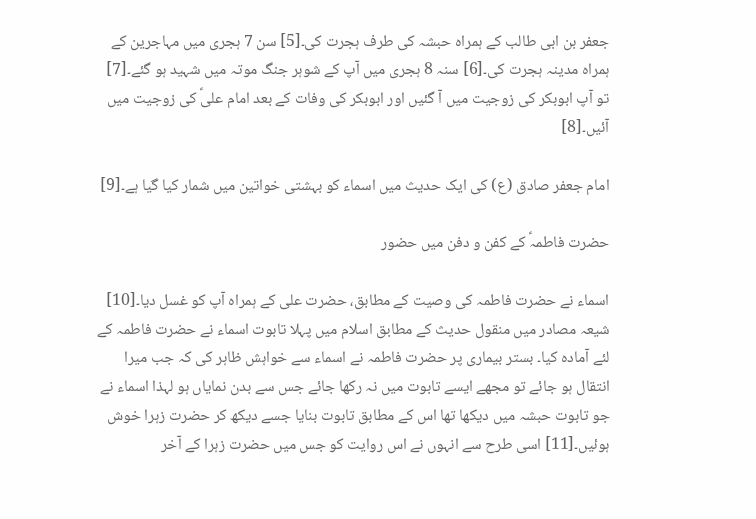جعفر بن ابی طالب کے ہمراہ حبشہ کی طرف ہجرت کی۔[5] سن 7 ہجری میں مہاجرین کے ہمراہ مدینہ ہجرت کی۔[6] سنہ 8 ہجری میں آپ کے شوہر جنگ موتہ میں شہید ہو گئے۔[7] تو آپ ابوبکر کی زوجیت میں آ گئیں اور ابوبکر کی وفات کے بعد امام علیؑ کی زوجیت میں آئیں۔[8]

امام جعفر صادق (ع) کی ایک حدیث میں اسماء کو بہشتی خواتین میں شمار کیا گیا ہے۔[9]

حضرت فاطمہؑ کے کفن و دفن میں حضور

اسماء نے حضرت فاطمہ کی وصیت کے مطابق، حضرت علی کے ہمراہ آپ کو غسل دیا۔[10] شیعہ مصادر میں منقول حدیث کے مطابق اسلام میں پہلا تابوت اسماء نے حضرت فاطمہ کے لئے آمادہ کیا۔ بستر بیماری پر حضرت فاطمہ نے اسماء سے خواہش ظاہر کی کہ جب میرا انتقال ہو جائے تو مجھے ایسے تابوت میں نہ رکھا جائے جس سے بدن نمایاں ہو لہذا اسماء نے جو تابوت حبشہ میں دیکھا تھا اس کے مطابق تابوت بنایا جسے دیکھ کر حضرت زہرا خوش ہوئیں۔[11] اسی طرح سے انہوں نے اس روایت کو جس میں حضرت زہرا کے آخر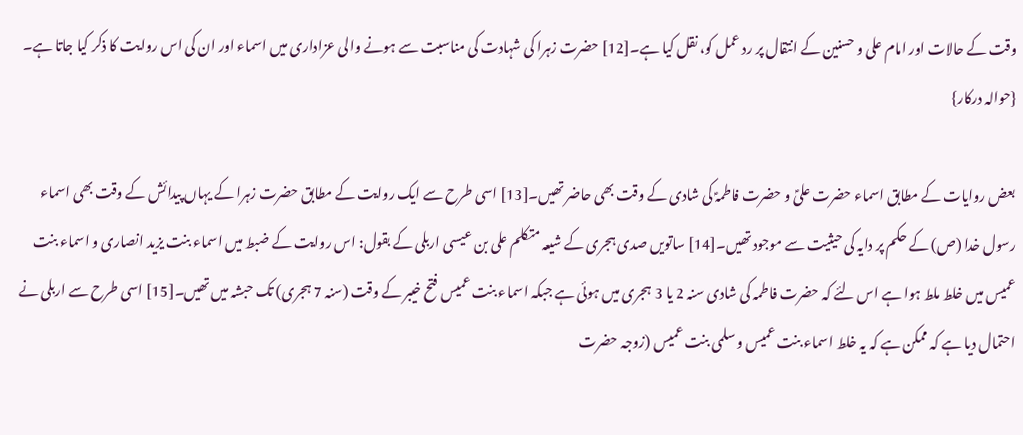وقت کے حالات اور امام علی و حسنین کے انتقال پر رد عمل کو، نقل کیا ہے۔[12] حضرت زہرا کی شہادت کی مناسبت سے ہونے والی عزاداری میں اسماء اور ان کی اس روایت کا ذکر کیا جاتا ہے۔ {حوالہ درکار}

بعض روایات کے مطابق اسماء حضرت علیؑ و حضرت فاطمہؑ کی شادی کے وقت بھی حاضر تھیں۔[13] اسی طرح سے ایک روایت کے مطابق حضرت زہرا کے یہاں پیدائش کے وقت بھی اسماء رسول خدا (ص) کے حکم پر دایہ کی حیثیت سے موجود تھیں۔[14] ساتویں صدی ہجری کے شیعہ متکلم علی بن عیسی اربلی کے بقول: اس روایت کے ضبط میں اسماء بنت یزید انصاری و اسماء بنت عمیس میں خلط ملط ہوا ہے اس لئے کہ حضرت فاطمہ کی شادی سنہ 2 یا 3 ہجری میں ہوئی ہے جبکہ اسماء بنت عمیس فتح خیبر کے وقت (سنہ 7 ہجری) تک حبشہ میں تھیں۔[15] اسی طرح سے اربلی نے احتمال دیا ہے کہ ممکن ہے کہ یہ خلط اسماء بنت عمیس و سلمی بنت عمیس (زوجہ حضرت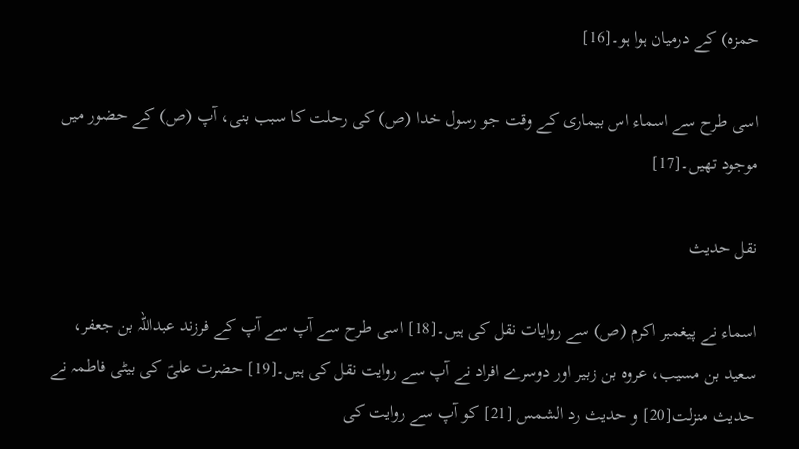حمزہ) کے درمیان ہوا ہو۔[16]

اسی طرح سے اسماء اس بیماری کے وقت جو رسول خدا (ص) کی رحلت کا سبب بنی، آپ (ص) کے حضور میں موجود تھیں۔[17]

نقل حدیث

اسماء نے پیغمبر اکرم (ص) سے روایات نقل کی ہیں۔[18] اسی طرح سے آپ سے آپ کے فرزند عبداللہ بن جعفر، سعید بن مسیب، عروہ بن زبیر اور دوسرے افراد نے آپ سے روایت نقل کی ہیں۔[19] حضرت علیؑ کی بیٹی فاطمہ نے حدیث منزلت[20] و حدیث رد الشمس [21] کو آپ سے روایت کی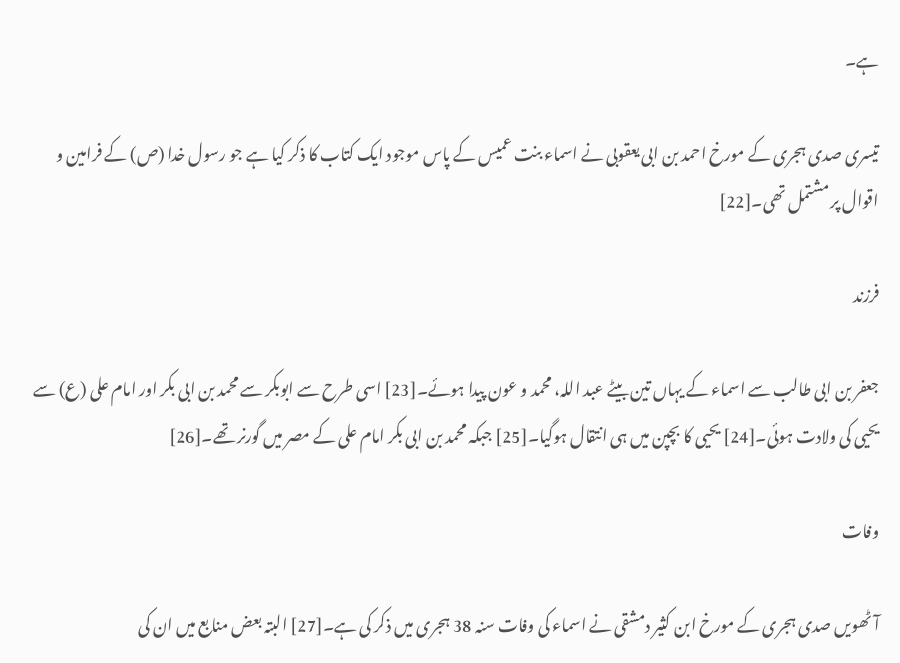ہے۔

تیسری صدی ہجری کے مورخ احمد بن ابی یعقوبی نے اسماء بنت عمیس کے پاس موجود ایک کتاب کا ذکر کیا ہے جو رسول خدا (ص) کے فرامین و اقوال پر مشتمل تھی۔[22]

فرزند

جعفر بن ابی طالب سے اسماء کے یہاں تین بیٹے عبد اللہ، محمد و عون پیدا ہوئے۔[23] اسی طرح سے ابوبکر سے محمد بن ابی بکر اور امام علی (ع) سے یحیی کی ولادت ہوئی۔[24] یحیی کا بچپن میں ہی انتقال ہوگیا۔[25] جبکہ محمد بن ابی بکر امام علی کے مصر میں گورنر تھے۔[26]

وفات

آٹھویں صدی ہجری کے مورخ ابن کثیر دمشقی نے اسماء کی وفات سنہ 38 ہجری میں ذکر کی ہے۔[27] البتہ بعض منابع میں ان کی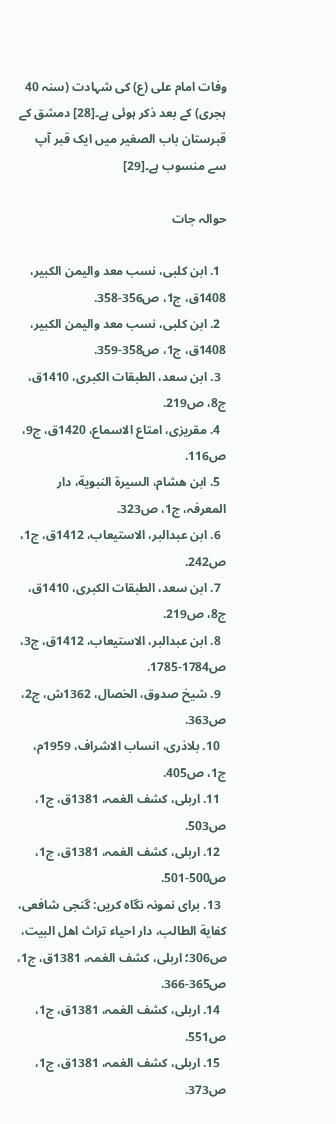وفات امام علی (ع) کی شہادت (سنہ 40 ہجری) کے بعد ذکر ہوئی ہے۔[28] دمشق کے قبرستان باب الصغیر میں ایک قبر آپ سے منسوب ہے۔[29]

حوالہ جات

  1. ابن‌ کلبی، نسب معد والیمن الکبیر، 1408ق، ج1، ص356-358.
  2. ابن‌ کلبی، نسب معد والیمن الکبیر، 1408ق، ج1، ص358-359.
  3. ابن‌ سعد، الطبقات الکبری، 1410ق، ج8، ص219.
  4. مقریزی، امتاع الاسماع، 1420ق، ج9، ص116.
  5. ابن‌ هشام، السیرة النبویة، دار المعرفہ، ج1، ص323.
  6. ابن‌ عبدالبر، الاستیعاب، 1412ق، ج1، ص242.
  7. ابن‌ سعد، الطبقات الکبری، 1410ق، ج8، ص219.
  8. ابن‌ عبدالبر، الاستیعاب، 1412ق، ج3، ص1784-1785.
  9. شیخ صدوق، الخصال، 1362ش، ج2، ص363.
  10. بلاذری، انساب الاشراف، 1959م، ج1، ص405.
  11. اربلی، کشف الغمہ، 1381ق، ج1، ص503.
  12. اربلی، کشف الغمہ، 1381ق، ج1، ص500-501.
  13. برای نمونہ نگاه کریں: گنجی شافعی، کفایة الطالب، دار احیاء تراث اهل البیت، ص306؛ اربلی، کشف الغمہ، 1381ق، ج1، ص365-366.
  14. اربلی، کشف الغمہ، 1381ق، ج1، ص551.
  15. اربلی، کشف الغمہ، 1381ق، ج1، ص373.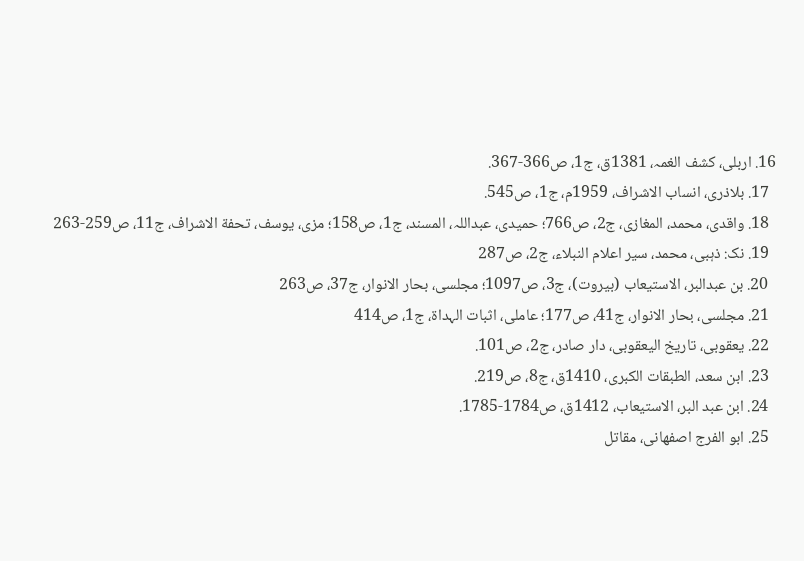16. اربلی، کشف الغمہ، 1381ق، ج1، ص366-367.
  17. بلاذری، انساب الاشراف، 1959م، ج1، ص545.
  18. واقدی، محمد، المغازی، ج2، ص766؛ حمیدی، عبداللہ، المسند، ج1، ص158؛ مزی، یوسف، تحفة الاشراف، ج11، ص259-263
  19. نک: ذہبی، محمد، سیر اعلام النبلاء، ج2، ص287
  20. بن عبدالبر، الاستیعاب (بیروت)، ج3، ص1097؛ مجلسی، بحار الانوار، ج37، ص263
  21. مجلسی، بحار الانوار، ج41، ص177؛ عاملی، اثبات الہداة، ج1، ص414
  22. یعقوبی، تاریخ الیعقوبی، دار صادر، ج2، ص101.
  23. ابن‌ سعد، الطبقات الکبری، 1410ق، ج8، ص219.
  24. ابن‌ عبد البر، الاستیعاب، 1412ق، ص1784-1785.
  25. ابو الفرج اصفهانی، مقاتل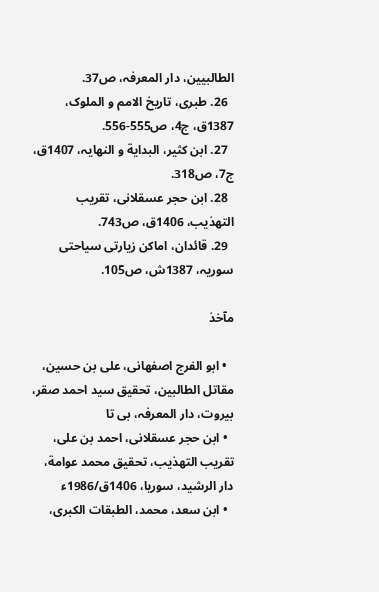الطالبیین، دار المعرفہ، ص37.
  26. طبری، تاریخ الامم و الملوک، 1387ق، ج4، ص555-556.
  27. ابن‌ کثیر، البدایة و النهایہ، 1407ق، ج7، ص318.
  28. ابن‌ حجر عسقلانی، تقریب التهذیب، 1406ق، ص743.
  29. قائدان، اماکن زیارتی سیاحتی سوریہ، 1387ش، ص105.

مآخذ

  • ابو الفرج اصفهانی، علی بن حسین، مقاتل الطالبین، تحقیق سید احمد صقر، بیروت، دار المعرفہ، بی‌ تا
  • ابن‌ حجر عسقلانی، احمد بن علی، تقریب التهذیب، تحقیق محمد عوامة، دار الرشید، سوریا، 1406ق/1986ء
  • ابن‌ سعد، محمد، الطبقات الکبری،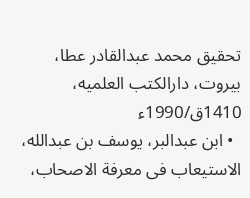تحقیق محمد عبدالقادر عطا، بیروت، دارالکتب العلمیه، 1410ق/1990ء
  • ابن‌ عبدالبر، یوسف بن عبدالله، الاستیعاب فی معرفة الاصحاب،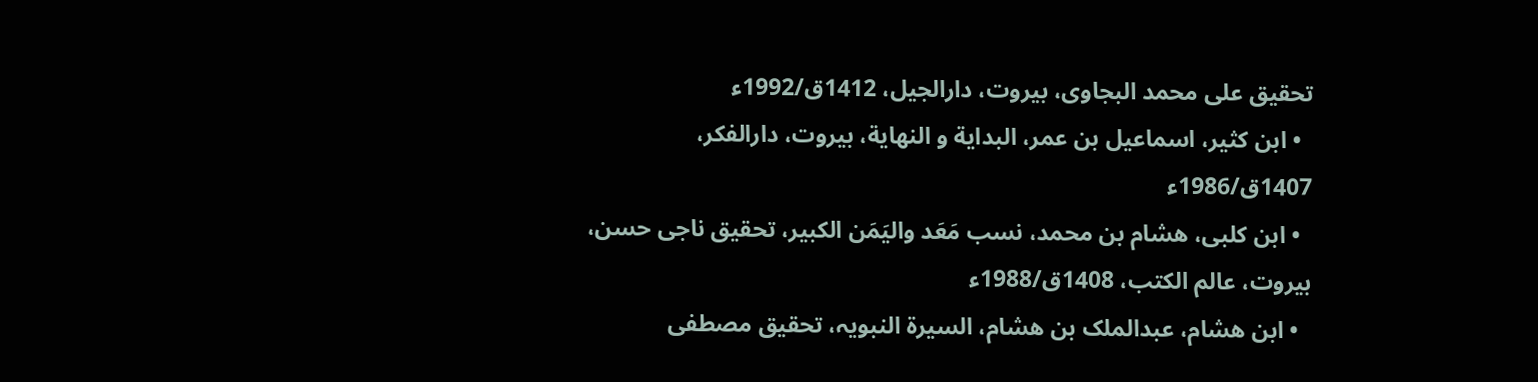تحقیق علی محمد البجاوی، بیروت، دارالجیل، 1412ق/1992ء
  • ابن‌ کثیر، اسماعیل بن عمر، البدایة و النهایة، بیروت، دارالفکر، 1407ق/1986ء
  • ابن‌ کلبی، هشام بن محمد، نسب مَعَد والیَمَن الکبیر، تحقیق ناجی حسن، بیروت، عالم الکتب، 1408ق/1988ء
  • ابن‌ هشام، عبدالملک بن هشام، السیرة النبویہ، تحقیق مصطفی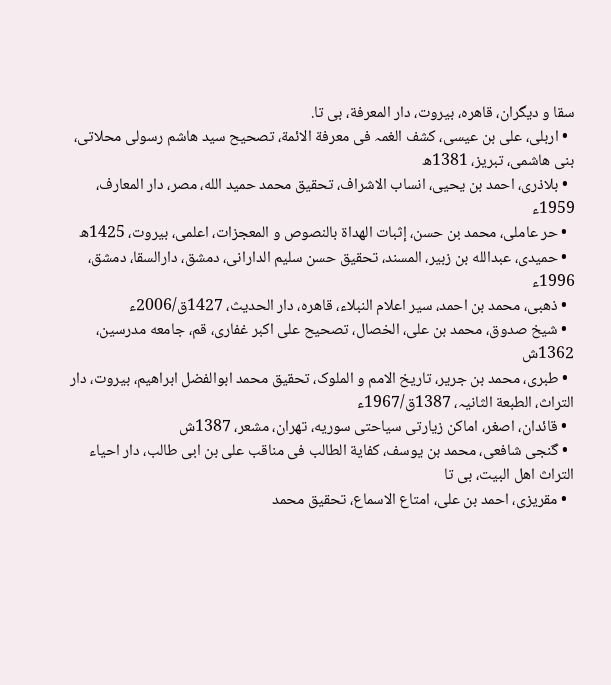سقا و دیگران، قاهره، بیروت، دار المعرفة، بی‌ تا.
  • اربلی، علی بن عیسی، کشف الغمہ فی معرفة الائمة، تصحیح سید هاشم رسولی محلاتی، بنی هاشمی، تبریز، 1381ھ
  • بلاذری، احمد بن یحیی، انساب الاشراف، تحقیق محمد حمید الله، مصر، دار المعارف، 1959ء
  • حر عاملی، محمد بن حسن، إثبات الهداة بالنصوص و المعجزات، اعلمی، بیروت، 1425ھ
  • حمیدی، عبدالله بن زبیر، المسند، تحقیق حسن سلیم الدارانی، دمشق، دارالسقا، دمشق، 1996ء
  • ذهبی، محمد بن احمد، سیر اعلام النبلاء، قاهره، دار الحدیث، 1427ق/2006ء
  • شیخ صدوق، محمد بن علی، الخصال، تصحیح علی‌ اکبر غفاری، قم، جامعه مدرسین، 1362ش
  • طبری، محمد بن جریر، تاریخ الامم و الملوک، تحقیق محمد ابوالفضل ابراهیم، بیروت، دار التراث، الطبعة الثانیہ، 1387ق/1967ء
  • قائدان، اصغر، اماکن زیارتی سیاحتی سوریه، تهران، مشعر، 1387ش
  • گنجی شافعی، محمد بن یوسف، کفایة الطالب فی مناقب علی بن ابی‌ طالب، دار احیاء التراث اهل البیت، بی‌ تا
  • مقریزی، احمد بن علی، امتاع الاسماع، تحقیق محمد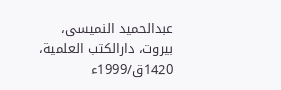عبدالحمید النمیسی، بیروت، دارالکتب العلمیة، 1420ق/1999ء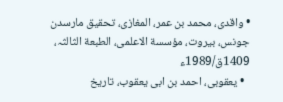• واقدی، محمد بن عمر، المغازی، تحقیق مارسدن جونس، بیروت، مؤسسة الاعلمی، الطبعة الثالثہ، 1409ق/1989ء
  • یعقوبی، احمد بن ابی‌ یعقوب، تاریخ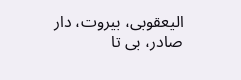الیعقوبی، بیروت، دار صادر، بی‌ تا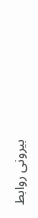بیرونی روابط